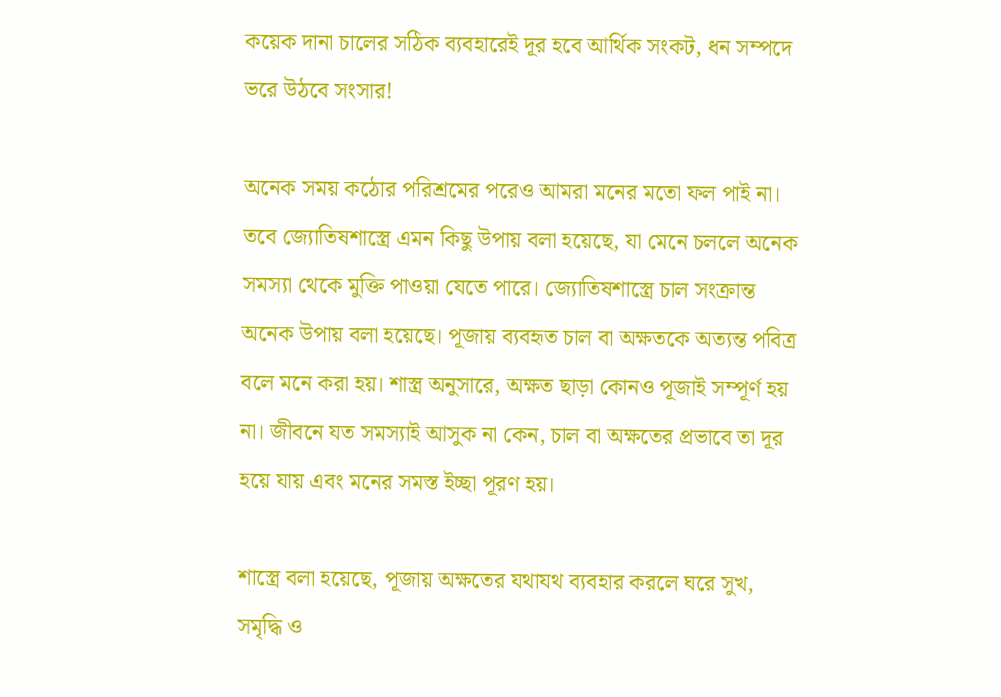কয়েক দানা চালের সঠিক ব্যবহারেই দূর হবে আর্থিক সংকট, ধন সম্পদে ভরে উঠবে সংসার!

অনেক সময় কঠোর পরিশ্রমের পরেও আমরা মনের মতো ফল পাই না। তবে জ্যোতিষশাস্ত্রে এমন কিছু উপায় বলা হয়েছে, যা মেনে চললে অনেক সমস্যা থেকে মুক্তি পাওয়া যেতে পারে। জ্যোতিষশাস্ত্রে চাল সংক্রান্ত অনেক উপায় বলা হয়েছে। পূজায় ব্যবহৃত চাল বা অক্ষতকে অত্যন্ত পবিত্র বলে মনে করা হয়। শাস্ত্র অনুসারে, অক্ষত ছাড়া কোনও পূজাই সম্পূর্ণ হয় না। জীবনে যত সমস্যাই আসুক না কেন, চাল বা অক্ষতের প্রভাবে তা দূর হয়ে যায় এবং মনের সমস্ত ইচ্ছা পূরণ হয়।

শাস্ত্রে বলা হয়েছে, পূজায় অক্ষতের যথাযথ ব্যবহার করলে ঘরে সুখ, সমৃদ্ধি ও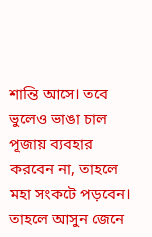শান্তি আসে। তবে ভুলেও ভাঙা চাল পূজায় ব্যবহার করবেন না, তাহলে মহা সংকটে পড়বেন। তাহলে আসুন জেনে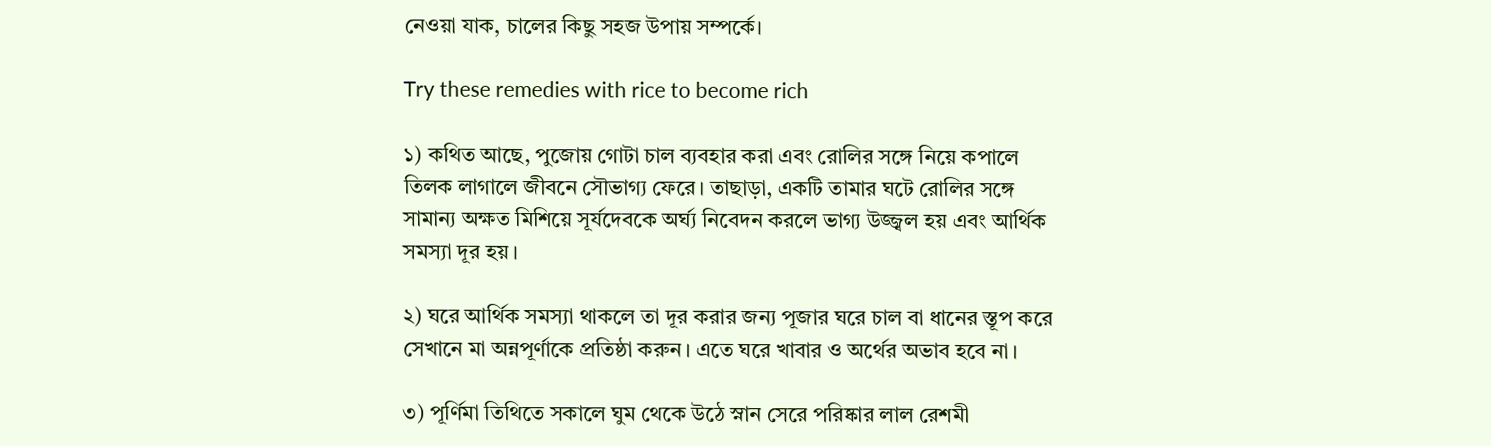নেওয়া যাক, চালের কিছু সহজ উপায় সম্পর্কে।

Try these remedies with rice to become rich

১) কথিত আছে, পুজোয় গোটা চাল ব্যবহার করা এবং রোলির সঙ্গে নিয়ে কপালে তিলক লাগালে জীবনে সৌভাগ্য ফেরে। তাছাড়া, একটি তামার ঘটে রোলির সঙ্গে সামান্য অক্ষত মিশিয়ে সূর্যদেবকে অর্ঘ্য নিবেদন করলে ভাগ্য উজ্জ্বল হয় এবং আর্থিক সমস্যা দূর হয়।

২) ঘরে আর্থিক সমস্যা থাকলে তা দূর করার জন্য পূজার ঘরে চাল বা ধানের স্তূপ করে সেখানে মা অন্নপূর্ণাকে প্রতিষ্ঠা করুন। এতে ঘরে খাবার ও অর্থের অভাব হবে না।

৩) পূর্ণিমা তিথিতে সকালে ঘুম থেকে উঠে স্নান সেরে পরিষ্কার লাল রেশমী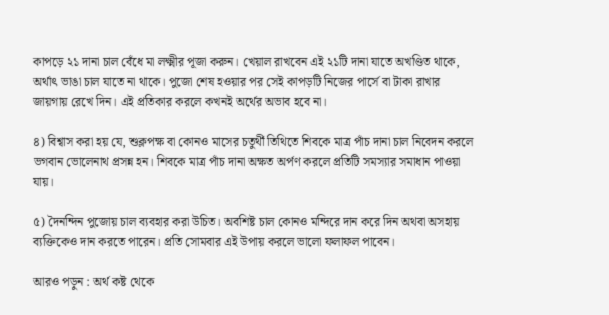কাপড়ে ২১ দানা চাল বেঁধে মা লক্ষ্মীর পূজা করুন। খেয়াল রাখবেন এই ২১টি দানা যাতে অখণ্ডিত থাকে, অর্থাৎ ভাঙা চাল যাতে না থাকে। পুজো শেষ হওয়ার পর সেই কাপড়টি নিজের পার্সে বা টাকা রাখার জায়গায় রেখে দিন। এই প্রতিকার করলে কখনই অর্থের অভাব হবে না।

৪) বিশ্বাস করা হয় যে, শুক্লপক্ষ বা কোনও মাসের চতুর্থী তিথিতে শিবকে মাত্র পাঁচ দানা চাল নিবেদন করলে ভগবান ভোলেনাথ প্রসন্ন হন। শিবকে মাত্র পাঁচ দানা অক্ষত অর্পণ করলে প্রতিটি সমস্যার সমাধান পাওয়া যায়।

৫) দৈনন্দিন পুজোয় চাল ব্যবহার করা উচিত। অবশিষ্ট চাল কোনও মন্দিরে দান করে দিন অথবা অসহায় ব্যক্তিকেও দান করতে পারেন। প্রতি সোমবার এই উপায় করলে ভালো ফলাফল পাবেন।

আরও পড়ুন : অর্থ কষ্ট থেকে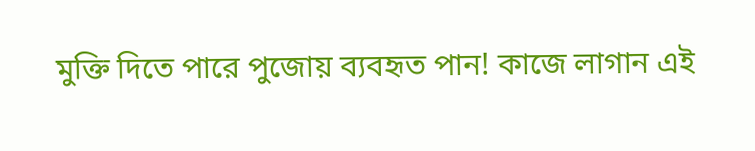মুক্তি দিতে পারে পুজোয় ব্যবহৃত পান! কাজে লাগান এই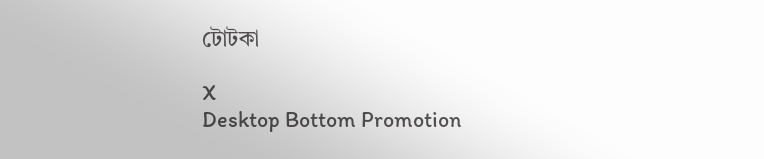টোটকা

X
Desktop Bottom Promotion